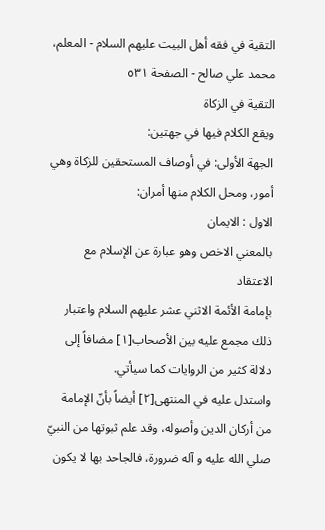التقية في فقه أهل البيت عليهم السلام - المعلم، محمد علي صالح - الصفحة ٥٣١
التقية في الزكاة
ويقع الكلام فيها في جهتين:
الجهة الأولى: في أوصاف المستحقين للزكاة وهي أمور، ومحل الكلام منها أمران:
الاول : الايمان
بالمعني الاخص وهو عبارة عن الإسلام مع الاعتقاد
بإمامة الأئمة الاثني عشر عليهم السلام واعتبار ذلك مجمع عليه بين الأصحاب[١] مضافاً إلى دلالة كثير من الروايات كما سيأتي.
واستدل عليه في المنتهى[٢] أيضاً بأنّ الإمامة من أركان الدين وأصوله، وقد علم ثبوتها من النبيّ صلي الله عليه و آله ضرورة، فالجاحد بها لا يكون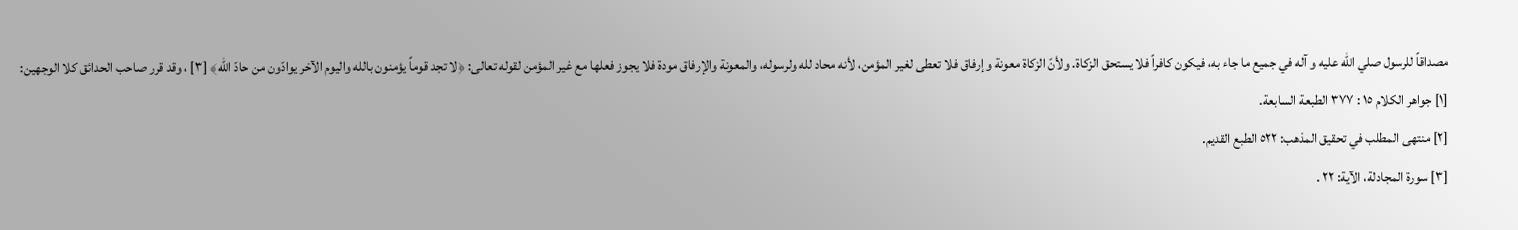مصداقاً للرسول صلي الله عليه و آله في جميع ما جاء به، فيكون كافراً فلا يستحق الزكاة. ولأنّ الزكاة معونة وإرفاق فلا تعطى لغير المؤمن، لأنه محاد لله ولرسوله، والمعونة والإرفاق مودة فلا يجوز فعلها مع غير المؤمن لقوله تعالى: ﴿لا تجد قوماً يؤمنون بالله واليوم الآخر يوادّون من حادّ الله﴾ [٣] ، وقد قرر صاحب الحدائق كلا الوجهين:
[١] جواهر الكلام ١٥ : ٣٧٧ الطبعة السابعة.
[٢] منتهى المطلب في تحقيق المذهب: ٥٢٢ الطبع القديم.
[٣] سورة المجادلة، الآية: ٢٢ .